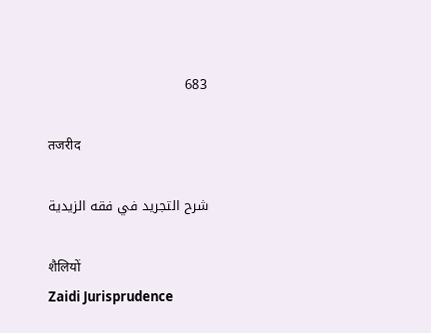683

तजरीद

شرح التجريد في فقه الزيدية

शैलियों
Zaidi Jurisprudence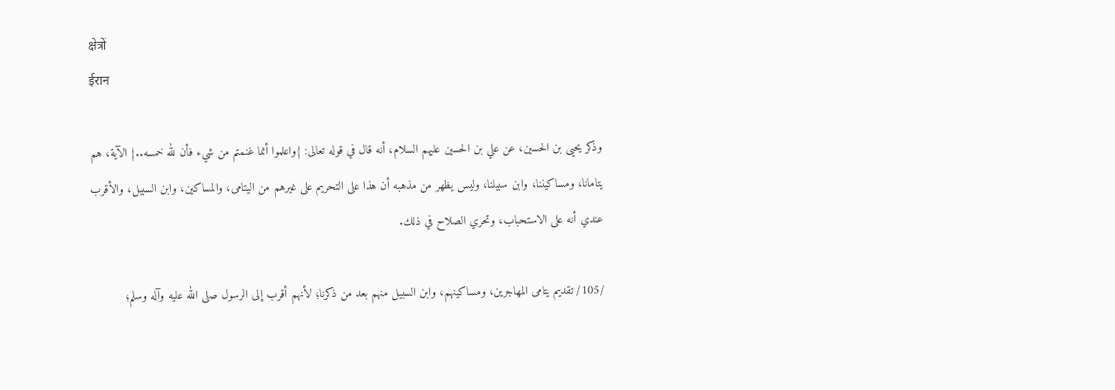क्षेत्रों
ईरान

وذكر يحيى بن الحسين، عن علي بن الحسين عليهم السلام، أنه قال في قوله تعالى: {واعلموا أنما غنمتم من شيء فأن لله خمسه..} الآية، هم يتامانا، ومساكيننا، وابن سبيلنا، وليس يظهر من مذهبه أن هذا على التحريم على غيرهم من اليتامى، والمساكين، وابن السبيل، والأقرب عندي أنه على الاستحباب، وتحري الصلاح في ذلك.

/105/ تقديم يتامى المهاجرين، ومساكينهم، وابن السبيل منهم بعد من ذكرنا؛ لأنهم أقرب إلى الرسول صلى الله عليه وآله وسلم؛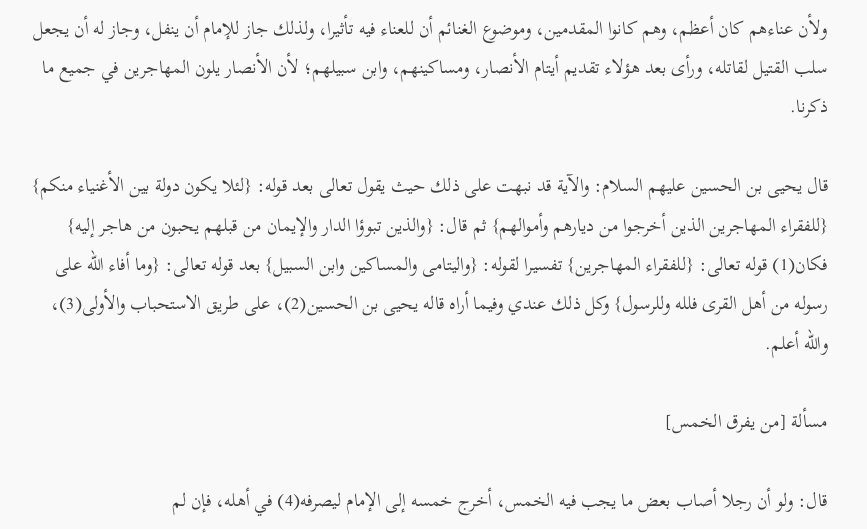ولأن عناءهم كان أعظم، وهم كانوا المقدمين، وموضوع الغنائم أن للعناء فيه تأثيرا، ولذلك جاز للإمام أن ينفل، وجاز له أن يجعل سلب القتيل لقاتله، ورأى بعد هؤلاء تقديم أيتام الأنصار، ومساكينهم، وابن سبيلهم؛ لأن الأنصار يلون المهاجرين في جميع ما ذكرنا.

قال يحيى بن الحسين عليهم السلام: والآية قد نبهت على ذلك حيث يقول تعالى بعد قوله: {لئلا يكون دولة بين الأغنياء منكم} {للفقراء المهاجرين الذين أخرجوا من ديارهم وأموالهم} ثم قال: {والذين تبوؤا الدار والإيمان من قبلهم يحبون من هاجر إليه} فكان(1) قوله تعالى: {للفقراء المهاجرين} تفسيرا لقوله: {واليتامى والمساكين وابن السبيل} بعد قوله تعالى: {وما أفاء الله على رسوله من أهل القرى فلله وللرسول} وكل ذلك عندي وفيما أراه قاله يحيى بن الحسين(2)، على طريق الاستحباب والأولى(3)، والله أعلم.

مسألة [من يفرق الخمس]

قال: ولو أن رجلا أصاب بعض ما يجب فيه الخمس، أخرج خمسه إلى الإمام ليصرفه(4) في أهله، فإن لم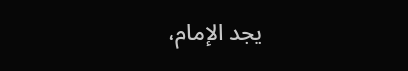يجد الإمام،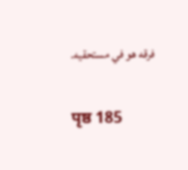فرقه هو في مستحقيه.

पृष्ठ 185